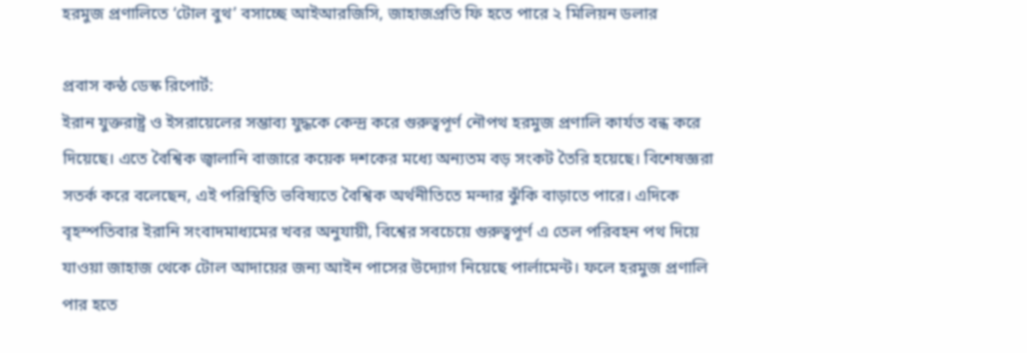হরমুজ প্রণালিতে ‘টোল বুথ’ বসাচ্ছে আইআরজিসি, জাহাজপ্রতি ফি হতে পারে ২ মিলিয়ন ডলার

প্রবাস কন্ঠ ডেস্ক রিপোর্ট:
ইরান যুক্তরাষ্ট্র ও ইসরায়েলের সম্ভাব্য যুদ্ধকে কেন্দ্র করে গুরুত্বপূর্ণ নৌপথ হরমুজ প্রণালি কার্যত বন্ধ করে দিয়েছে। এতে বৈশ্বিক জ্বালানি বাজারে কয়েক দশকের মধ্যে অন্যতম বড় সংকট তৈরি হয়েছে। বিশেষজ্ঞরা সতর্ক করে বলেছেন, এই পরিস্থিতি ভবিষ্যতে বৈশ্বিক অর্থনীতিতে মন্দার ঝুঁকি বাড়াতে পারে। এদিকে বৃহস্পতিবার ইরানি সংবাদমাধ্যমের খবর অনুযায়ী, বিশ্বের সবচেয়ে গুরুত্বপূর্ণ এ তেল পরিবহন পথ দিয়ে যাওয়া জাহাজ থেকে টোল আদায়ের জন্য আইন পাসের উদ্যোগ নিয়েছে পার্লামেন্ট। ফলে হরমুজ প্রণালি পার হতে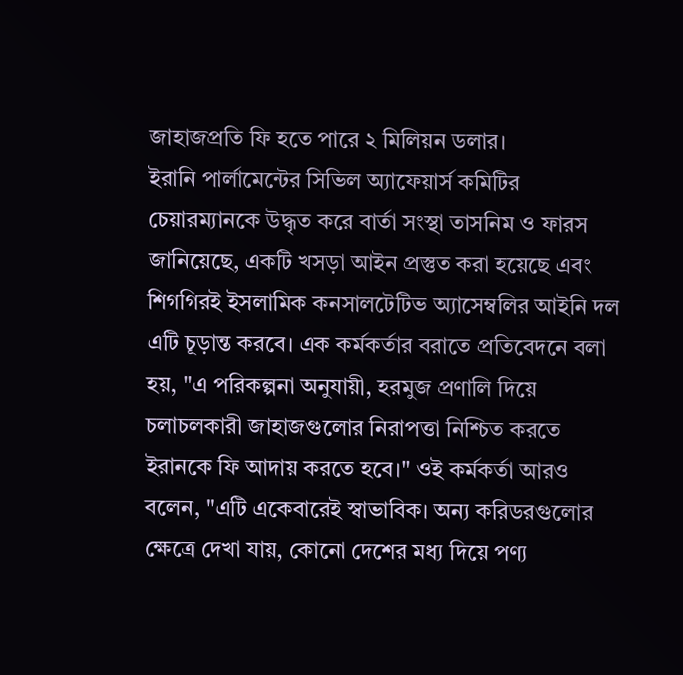জাহাজপ্রতি ফি হতে পারে ২ মিলিয়ন ডলার।
ইরানি পার্লামেন্টের সিভিল অ্যাফেয়ার্স কমিটির চেয়ারম্যানকে উদ্ধৃত করে বার্তা সংস্থা তাসনিম ও ফারস জানিয়েছে, একটি খসড়া আইন প্রস্তুত করা হয়েছে এবং শিগগিরই ইসলামিক কনসালটেটিভ অ্যাসেম্বলির আইনি দল এটি চূড়ান্ত করবে। এক কর্মকর্তার বরাতে প্রতিবেদনে বলা হয়, "এ পরিকল্পনা অনুযায়ী, হরমুজ প্রণালি দিয়ে চলাচলকারী জাহাজগুলোর নিরাপত্তা নিশ্চিত করতে ইরানকে ফি আদায় করতে হবে।" ওই কর্মকর্তা আরও বলেন, "এটি একেবারেই স্বাভাবিক। অন্য করিডরগুলোর ক্ষেত্রে দেখা যায়, কোনো দেশের মধ্য দিয়ে পণ্য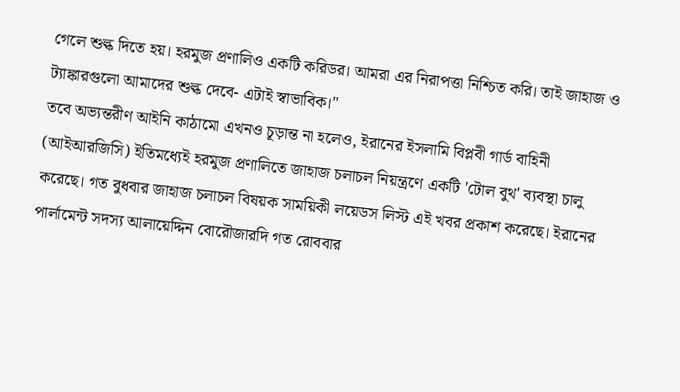গেলে শুল্ক দিতে হয়। হরমুজ প্রণালিও একটি করিডর। আমরা এর নিরাপত্তা নিশ্চিত করি। তাই জাহাজ ও ট্যাঙ্কারগুলো আমাদের শুল্ক দেবে- এটাই স্বাভাবিক।"
তবে অভ্যন্তরীণ আইনি কাঠামো এখনও চূড়ান্ত না হলেও, ইরানের ইসলামি বিপ্লবী গার্ড বাহিনী (আইআরজিসি) ইতিমধ্যেই হরমুজ প্রণালিতে জাহাজ চলাচল নিয়ন্ত্রণে একটি 'টোল বুথ' ব্যবস্থা চালু করেছে। গত বুধবার জাহাজ চলাচল বিষয়ক সাময়িকী লয়েডস লিস্ট এই খবর প্রকাশ করেছে। ইরানের পার্লামেন্ট সদস্য আলায়েদ্দিন বোরৌজারদি গত রোববার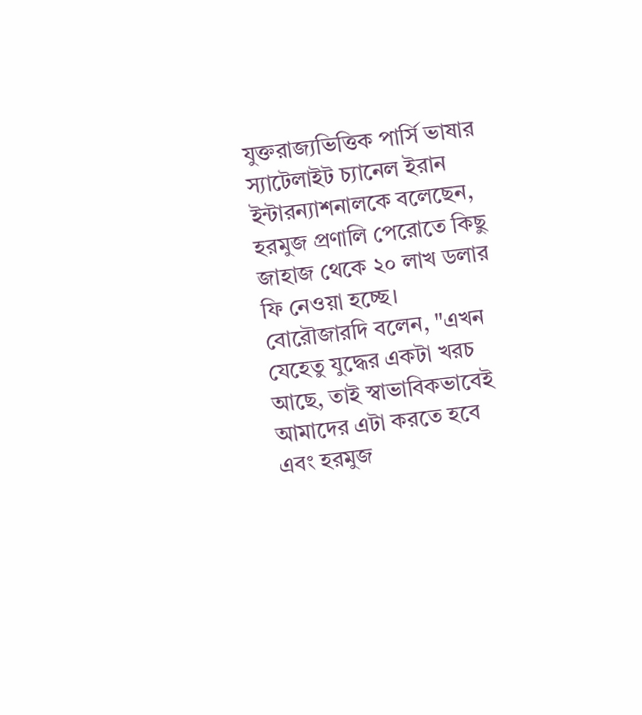যুক্তরাজ্যভিত্তিক পার্সি ভাষার স্যাটেলাইট চ্যানেল ইরান ইন্টারন্যাশনালকে বলেছেন, হরমুজ প্রণালি পেরোতে কিছু জাহাজ থেকে ২০ লাখ ডলার ফি নেওয়া হচ্ছে। বোরৌজারদি বলেন, "এখন যেহেতু যুদ্ধের একটা খরচ আছে, তাই স্বাভাবিকভাবেই আমাদের এটা করতে হবে এবং হরমুজ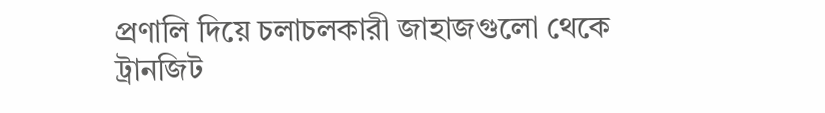প্রণালি দিয়ে চলাচলকারী জাহাজগুলো থেকে ট্রানজিট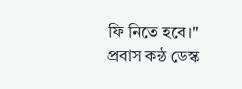ফি নিতে হবে।"
প্রবাস কন্ঠ ডেস্ক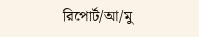রিপোর্ট/আ/মু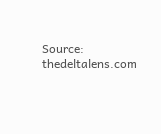Source: thedeltalens.com